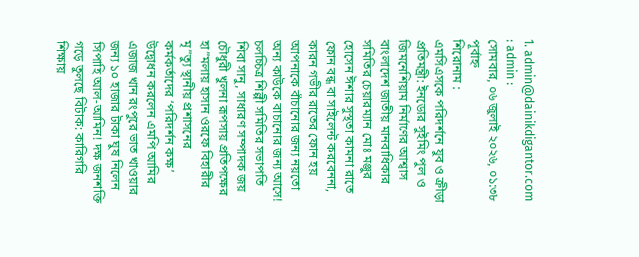1. admin@dainikdigantor.com : admin :
সোমবার, ০৬ জুলাই ২০২৬, ০১:৩৮ পূর্বাহ্ন
শিরোনাম :
এমসিএসকে পরিদর্শনে যুব ও ক্রীড়া প্রতিমন্ত্রী: ইনডোর সুইমিং পুল ও জিমনেশিয়াম নির্মাণের আশ্বাস বাংলাদেশ জাতীয় মানবাধিকার সমিতির চেয়ারম্যান মোঃ মঞ্জুর হোসেন ঈশার সুস্থতা কামনা রাতে ফোন বন্ধ বা সাইলেন্ট করবেননা, কারন গভীর রাতের ফোন হয় আপনাকে বাঁচানোর জন্য নয়তো অন্য কাউকে বাচানোর জন্য আসে! চলচ্চিত্র শিল্পী সমিতির সভাপতি শিবা সানু, সাধারণ সম্পাদক জয় চৌধুরী খুলনা রূপসায় প্রতিপক্ষের হা”মলায় হাসান ওরফে বিহারীর মৃ”ত্যু স্থানীয় প্রশাসনের কর্মকর্তাদের ‘পরিদর্শন কক্ষ’ উদ্বোধন করলেন এমপি আমির এজাজ খান রংপুরে ভাত খাওয়ার জন্য ১০ হাজার টাকা ঘুষ নিলেন সিপাহি আল-আমিন! দক্ষ জনশক্তি গড়ে তুলছে বিটাক: কারিগরি শিক্ষায়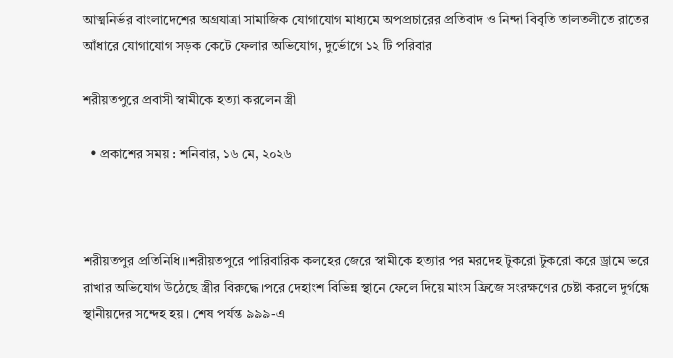আত্মনির্ভর বাংলাদেশের অগ্রযাত্রা সামাজিক যোগাযোগ মাধ্যমে অপপ্রচারের প্রতিবাদ ও নিন্দা বিবৃতি তালতলীতে রাতের আঁধারে যোগাযোগ সড়ক কেটে ফেলার অভিযোগ, দুর্ভোগে ১২ টি পরিবার

শরীয়তপুরে প্রবাসী স্বামীকে হত্যা করলেন স্ত্রী

  • প্রকাশের সময় : শনিবার, ১৬ মে, ২০২৬



শরীয়তপুর প্রতিনিধি।।শরীয়তপুরে পারিবারিক কলহের জেরে স্বামীকে হত্যার পর মরদেহ টুকরো টুকরো করে ড্রামে ভরে রাখার অভিযোগ উঠেছে স্ত্রীর বিরুদ্ধে।পরে দেহাংশ বিভিন্ন স্থানে ফেলে দিয়ে মাংস ফ্রিজে সংরক্ষণের চেষ্টা করলে দুর্গন্ধে স্থানীয়দের সন্দেহ হয়। শেষ পর্যন্ত ৯৯৯-এ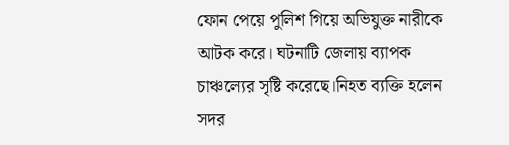ফোন পেয়ে পুলিশ গিয়ে অভিযুক্ত নারীকে আটক করে। ঘটনাটি জেলায় ব্যাপক চাঞ্চল্যের সৃষ্টি করেছে।নিহত ব্যক্তি হলেন সদর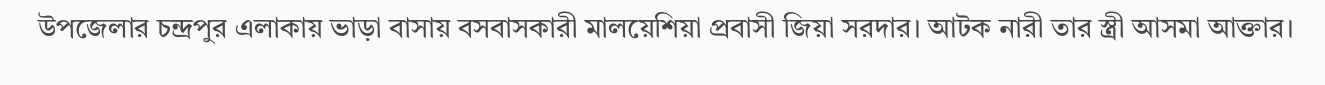উপজেলার চন্দ্রপুর এলাকায় ভাড়া বাসায় বসবাসকারী মালয়েশিয়া প্রবাসী জিয়া সরদার। আটক নারী তার স্ত্রী আসমা আক্তার।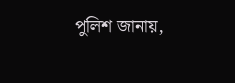পুলিশ জানায়,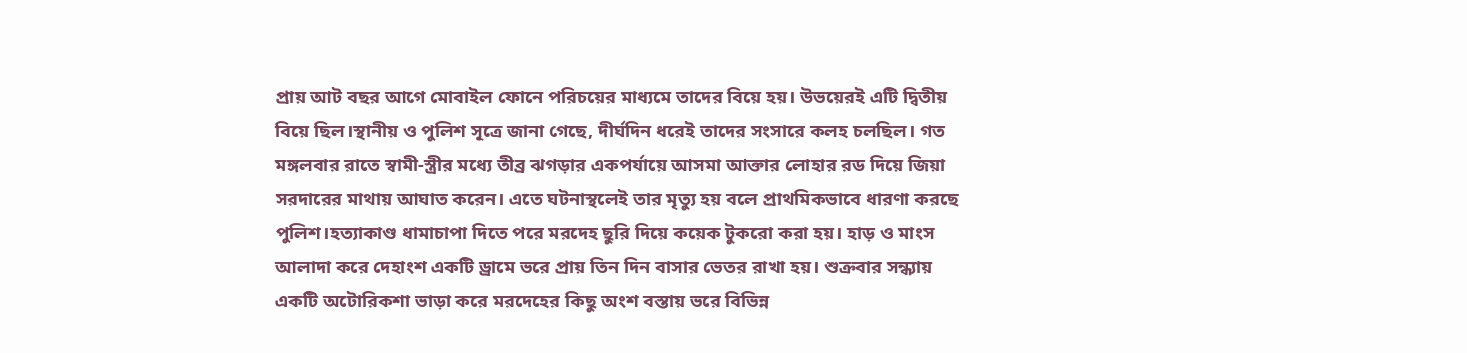প্রায় আট বছর আগে মোবাইল ফোনে পরিচয়ের মাধ্যমে তাদের বিয়ে হয়। উভয়েরই এটি দ্বিতীয় বিয়ে ছিল।স্থানীয় ও পুলিশ সূত্রে জানা গেছে, দীর্ঘদিন ধরেই তাদের সংসারে কলহ চলছিল। গত মঙ্গলবার রাতে স্বামী-স্ত্রীর মধ্যে তীব্র ঝগড়ার একপর্যায়ে আসমা আক্তার লোহার রড দিয়ে জিয়া সরদারের মাথায় আঘাত করেন। এতে ঘটনাস্থলেই তার মৃত্যু হয় বলে প্রাথমিকভাবে ধারণা করছে পুলিশ।হত্যাকাণ্ড ধামাচাপা দিতে পরে মরদেহ ছুরি দিয়ে কয়েক টুকরো করা হয়। হাড় ও মাংস আলাদা করে দেহাংশ একটি ড্রামে ভরে প্রায় তিন দিন বাসার ভেতর রাখা হয়। শুক্রবার সন্ধ্যায় একটি অটোরিকশা ভাড়া করে মরদেহের কিছু অংশ বস্তায় ভরে বিভিন্ন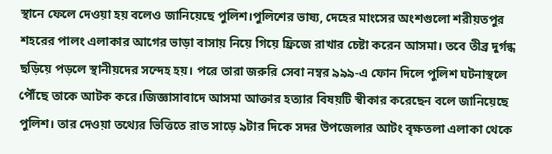স্থানে ফেলে দেওয়া হয় বলেও জানিয়েছে পুলিশ।পুলিশের ভাষ্য, দেহের মাংসের অংশগুলো শরীয়তপুর শহরের পালং এলাকার আগের ভাড়া বাসায় নিয়ে গিয়ে ফ্রিজে রাখার চেষ্টা করেন আসমা। তবে তীব্র দুর্গন্ধ ছড়িয়ে পড়লে স্থানীয়দের সন্দেহ হয়। পরে তারা জরুরি সেবা নম্বর ৯৯৯-এ ফোন দিলে পুলিশ ঘটনাস্থলে পৌঁছে তাকে আটক করে।জিজ্ঞাসাবাদে আসমা আক্তার হত্যার বিষয়টি স্বীকার করেছেন বলে জানিয়েছে পুলিশ। তার দেওয়া তথ্যের ভিত্তিতে রাত সাড়ে ৯টার দিকে সদর উপজেলার আটং বৃক্ষতলা এলাকা থেকে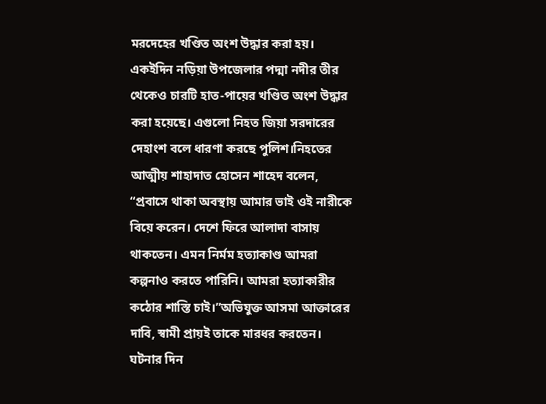মরদেহের খণ্ডিত অংশ উদ্ধার করা হয়। একইদিন নড়িয়া উপজেলার পদ্মা নদীর তীর থেকেও চারটি হাত-পায়ের খণ্ডিত অংশ উদ্ধার করা হয়েছে। এগুলো নিহত জিয়া সরদারের দেহাংশ বলে ধারণা করছে পুলিশ।নিহতের আত্মীয় শাহাদাত হোসেন শাহেদ বলেন, “প্রবাসে থাকা অবস্থায় আমার ভাই ওই নারীকে বিয়ে করেন। দেশে ফিরে আলাদা বাসায় থাকতেন। এমন নির্মম হত্যাকাণ্ড আমরা কল্পনাও করতে পারিনি। আমরা হত্যাকারীর কঠোর শাস্তি চাই।”অভিযুক্ত আসমা আক্তারের দাবি, স্বামী প্রায়ই তাকে মারধর করতেন। ঘটনার দিন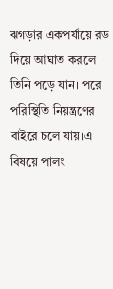ঝগড়ার একপর্যায়ে রড দিয়ে আঘাত করলে তিনি পড়ে যান। পরে পরিস্থিতি নিয়ন্ত্রণের বাইরে চলে যায়।এ বিষয়ে পালং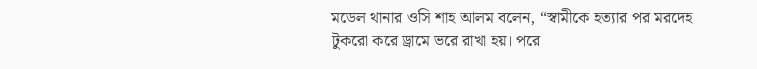মডেল থানার ওসি শাহ আলম বলেন, “স্বামীকে হত্যার পর মরদেহ টুকরো করে ড্রামে ভরে রাখা হয়। পরে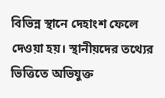বিভিন্ন স্থানে দেহাংশ ফেলে দেওয়া হয়। স্থানীয়দের তথ্যের ভিত্তিতে অভিযুক্ত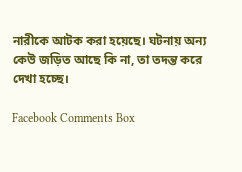নারীকে আটক করা হয়েছে। ঘটনায় অন্য কেউ জড়িত আছে কি না, তা তদন্ত করে দেখা হচ্ছে।

Facebook Comments Box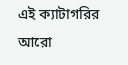এই ক্যাটাগরির আরো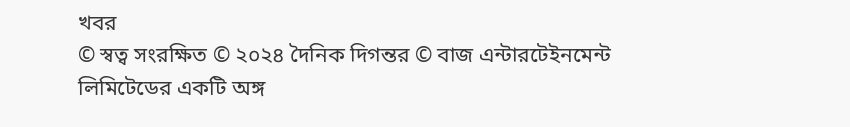খবর
© স্বত্ব সংরক্ষিত © ২০২৪ দৈনিক দিগন্তর © বাজ এন্টারটেইনমেন্ট লিমিটেডের একটি অঙ্গ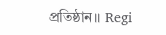প্রতিষ্ঠান।। Regi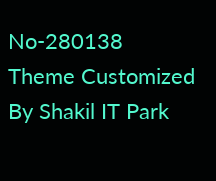No-280138
Theme Customized By Shakil IT Park